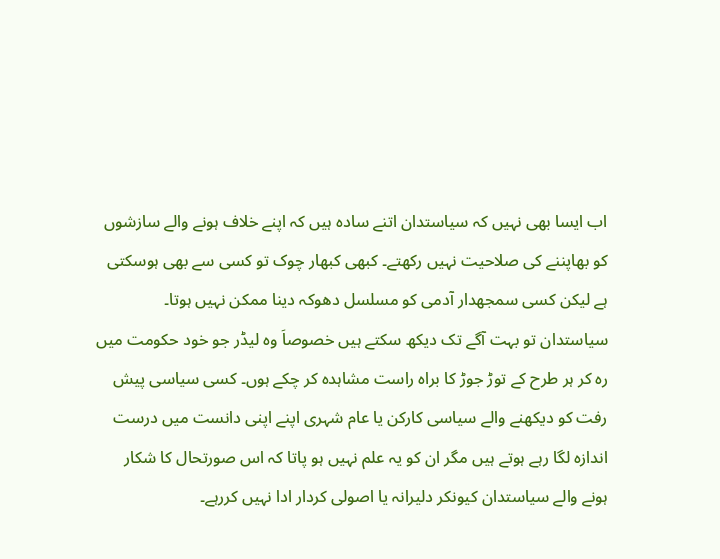اب ایسا بھی نہیں کہ سیاستدان اتنے سادہ ہیں کہ اپنے خلاف ہونے والے سازشوں کو بھاپننے کی صلاحیت نہیں رکھتے۔ کبھی کبھار چوک تو کسی سے بھی ہوسکتی ہے لیکن کسی سمجھدار آدمی کو مسلسل دھوکہ دینا ممکن نہیں ہوتا۔ سیاستدان تو بہت آگے تک دیکھ سکتے ہیں خصوصاَ وہ لیڈر جو خود حکومت میں رہ کر ہر طرح کے توڑ جوڑ کا براہ راست مشاہدہ کر چکے ہوں۔ کسی سیاسی پیش رفت کو دیکھنے والے سیاسی کارکن یا عام شہری اپنے اپنی دانست میں درست اندازہ لگا رہے ہوتے ہیں مگر ان کو یہ علم نہیں ہو پاتا کہ اس صورتحال کا شکار ہونے والے سیاستدان کیونکر دلیرانہ یا اصولی کردار ادا نہیں کررہے۔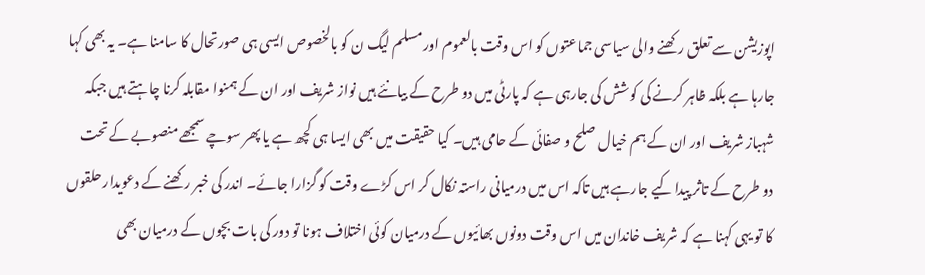اپوزیشن سے تعلق رکھنے والی سیاسی جماعتوں کو اس وقت بالعموم اور مسلم لیگ ن کو بالخصوص ایسی ہی صورتحال کا سامنا ہے۔ یہ بھی کہا جارہا ہے بلکہ ظاہر کرنے کی کوشش کی جارہی ہے کہ پارٹی میں دو طرح کے بیانئے ہیں نواز شریف اور ان کے ہمنوا مقابلہ کرنا چاہتے ہیں جبکہ شہباز شریف اور ان کے ہم خیال صلح و صفائی کے حامی ہیں۔ کیا حقیقت میں بھی ایسا ہی کچھ ہے یا پھر سوچے سمجھے منصوبے کے تحت دو طرح کے تاثر پیدا کیے جارہے ہیں تاکہ اس میں درمیانی راستہ نکال کر اس کڑے وقت کو گزارا جائے۔ اندر کی خبر رکھنے کے دعویدار حلقوں کا تو یہی کہنا ہے کہ شریف خاندان میں اس وقت دونوں بھائیوں کے درمیان کوئی اختلاف ہونا تو دور کی بات بچوں کے درمیان بھی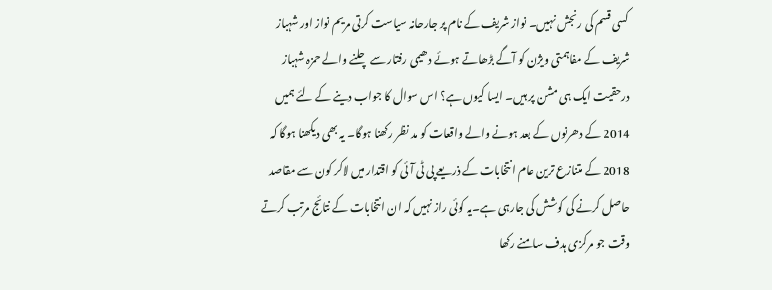کسی قسم کی رنجش نہیں۔ نواز شریف کے نام پر جارحانہ سیاست کرتی مریم نواز اور شہباز شریف کے مفاہمتی ویژن کو آگے بڑھاتے ہوئے دھیمی رفتار سے چلنے والے حمزہ شہباز درحقیت ایک ہی مشن پر ہیں۔ ایسا کیوں ہے؟ اس سوال کا جواب دینے کے لئے ہمیں 2014 کے دھرنوں کے بعد ہونے والے واقعات کو مد نظر رکھنا ہوگا۔ یہ بھی دیکھنا ہوگا کہ 2018 کے متنازع ترین عام انتخابات کے ذریعے پی ٹی آئی کو اقتدار میں لاکر کون سے مقاصد حاصل کرنے کی کوشش کی جارہی ہے۔یہ کوئی راز نہیں کہ ان انتخابات کے نتائج مرتب کرتے وقت جو مرکزی ہدف سامنے رکھا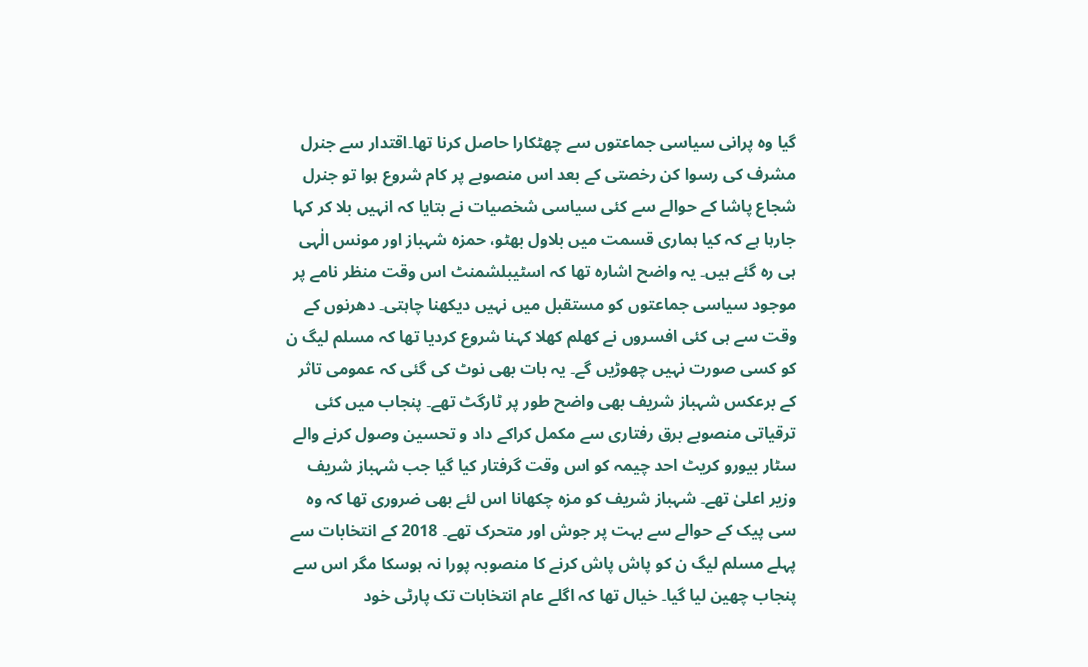گیا وہ پرانی سیاسی جماعتوں سے چھٹکارا حاصل کرنا تھا۔اقتدار سے جنرل مشرف کی رسوا کن رخصتی کے بعد اس منصوبے پر کام شروع ہوا تو جنرل شجاع پاشا کے حوالے سے کئی سیاسی شخصیات نے بتایا کہ انہیں بلا کر کہا جارہا ہے کہ کیا ہماری قسمت میں بلاول بھٹو، حمزہ شہباز اور مونس الٰہی ہی رہ گئے ہیں۔ یہ واضح اشارہ تھا کہ اسٹیبلشمنٹ اس وقت منظر نامے پر موجود سیاسی جماعتوں کو مستقبل میں نہیں دیکھنا چاہتی۔ دھرنوں کے وقت سے ہی کئی افسروں نے کھلم کھلا کہنا شروع کردیا تھا کہ مسلم لیگ ن کو کسی صورت نہیں چھوڑیں گے۔ یہ بات بھی نوٹ کی گئی کہ عمومی تاثر کے برعکس شہباز شریف بھی واضح طور پر ٹارگٹ تھے۔ پنجاب میں کئی ترقیاتی منصوبے برق رفتاری سے مکمل کراکے داد و تحسین وصول کرنے والے سٹار بیورو کریٹ احد چیمہ کو اس وقت گرفتار کیا گیا جب شہباز شریف وزیر اعلیٰ تھے۔ شہباز شریف کو مزہ چکھانا اس لئے بھی ضروری تھا کہ وہ سی پیک کے حوالے سے بہت پر جوش اور متحرک تھے۔ 2018 کے انتخابات سے پہلے مسلم لیگ ن کو پاش پاش کرنے کا منصوبہ پورا نہ ہوسکا مگر اس سے پنجاب چھین لیا گیا۔ خیال تھا کہ اگلے عام انتخابات تک پارٹی خود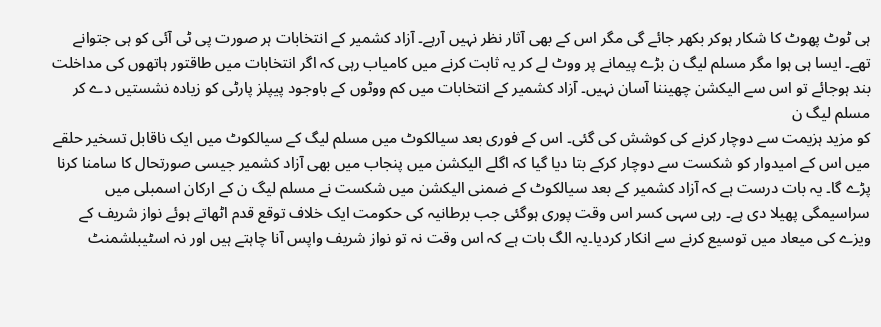ہی ٹوٹ پھوٹ کا شکار ہوکر بکھر جائے گی مگر اس کے بھی آثار نظر نہیں آرہے۔ آزاد کشمیر کے انتخابات ہر صورت پی ٹی آئی کو ہی جتوانے تھے۔ ایسا ہی ہوا مگر مسلم لیگ ن بڑے پیمانے پر ووٹ لے کر یہ ثابت کرنے میں کامیاب رہی کہ اگر انتخابات میں طاقتور ہاتھوں کی مداخلت بند ہوجائے تو اس سے الیکشن چھیننا آسان نہیں۔ آزاد کشمیر کے انتخابات میں کم ووٹوں کے باوجود پیپلز پارٹی کو زیادہ نشستیں دے کر مسلم لیگ ن
کو مزید ہزیمت سے دوچار کرنے کی کوشش کی گئی۔ اس کے فوری بعد سیالکوٹ میں مسلم لیگ کے سیالکوٹ میں ایک ناقابل تسخیر حلقے میں اس کے امیدوار کو شکست سے دوچار کرکے بتا دیا گیا کہ اگلے الیکشن میں پنجاب میں بھی آزاد کشمیر جیسی صورتحال کا سامنا کرنا پڑے گا۔ یہ بات درست ہے کہ آزاد کشمیر کے بعد سیالکوٹ کے ضمنی الیکشن میں شکست نے مسلم لیگ ن کے ارکان اسمبلی میں سراسیمگی پھیلا دی ہے۔ رہی سہی کسر اس وقت پوری ہوگئی جب برطانیہ کی حکومت ایک خلاف توقع قدم اٹھاتے ہوئے نواز شریف کے ویزے کی میعاد میں توسیع کرنے سے انکار کردیا۔یہ الگ بات ہے کہ اس وقت نہ تو نواز شریف واپس آنا چاہتے ہیں اور نہ اسٹیبلشمنٹ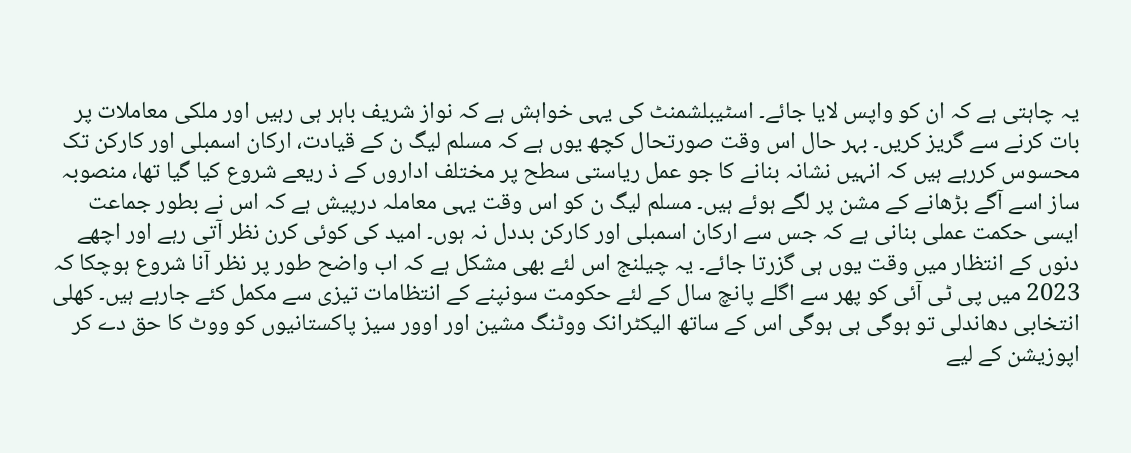یہ چاہتی ہے کہ ان کو واپس لایا جائے۔ اسٹیبلشمنٹ کی یہی خواہش ہے کہ نواز شریف باہر ہی رہیں اور ملکی معاملات پر بات کرنے سے گریز کریں۔ بہر حال اس وقت صورتحال کچھ یوں ہے کہ مسلم لیگ ن کے قیادت، ارکان اسمبلی اور کارکن تک محسوس کررہے ہیں کہ انہیں نشانہ بنانے کا جو عمل ریاستی سطح پر مختلف اداروں کے ذ ریعے شروع کیا گیا تھا، منصوبہ ساز اسے آگے بڑھانے کے مشن پر لگے ہوئے ہیں۔ مسلم لیگ ن کو اس وقت یہی معاملہ درپیش ہے کہ اس نے بطور جماعت ایسی حکمت عملی بنانی ہے کہ جس سے ارکان اسمبلی اور کارکن بددل نہ ہوں۔ امید کی کوئی کرن نظر آتی رہے اور اچھے دنوں کے انتظار میں وقت یوں ہی گزرتا جائے۔ یہ چیلنج اس لئے بھی مشکل ہے کہ اب واضح طور پر نظر آنا شروع ہوچکا کہ 2023 میں پی ٹی آئی کو پھر سے اگلے پانچ سال کے لئے حکومت سونپنے کے انتظامات تیزی سے مکمل کئے جارہے ہیں۔ کھلی انتخابی دھاندلی تو ہوگی ہی ہوگی اس کے ساتھ الیکٹرانک ووٹنگ مشین اور اوور سیز پاکستانیوں کو ووٹ کا حق دے کر اپوزیشن کے لیے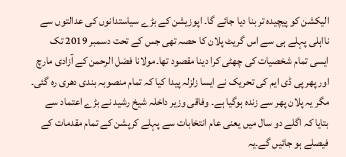الیکشن کو پیچیدہ تر بنا دیا جائے گا۔ اپوزیشن کے بڑے سیاستدانوں کی عدالتوں سے نااہلی پہلے ہی سے اس گریٹ پلان کا حصہ تھی جس کے تحت دسمبر 2019 تک ایسی تمام شخصیات کی چھٹی کرا دینا مقصود تھا۔مولانا فضل الرحمن کے آزادی مارچ اور پھر پی ڈی ایم کی تحریک نے ایسا زلزلہ پیدا کیا کہ تمام منصوبہ بندی دھری رہ گئی۔ مگر یہ پلان پھر سے زندہ ہوگیا ہے۔ وفاقی وزیر داخلہ شیخ رشید نے بڑے اعتماد سے بتایا کہ اگلے دو سال میں یعنی عام انتخابات سے پہلے کرپشن کے تمام مقدمات کے فیصلے ہو جائیں گے۔یہ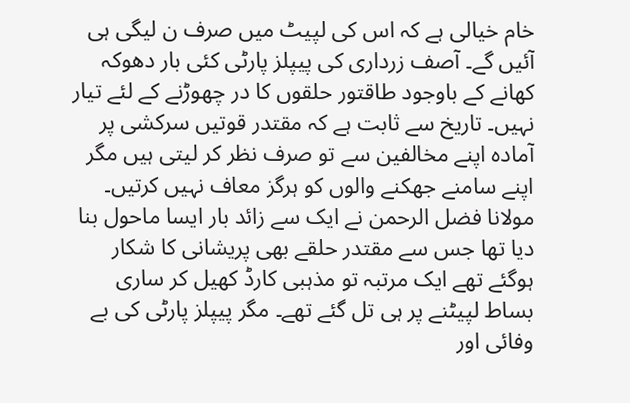خام خیالی ہے کہ اس کی لپیٹ میں صرف ن لیگی ہی آئیں گے۔ آصف زرداری کی پیپلز پارٹی کئی بار دھوکہ کھانے کے باوجود طاقتور حلقوں کا در چھوڑنے کے لئے تیار نہیں۔ تاریخ سے ثابت ہے کہ مقتدر قوتیں سرکشی پر آمادہ اپنے مخالفین سے تو صرف نظر کر لیتی ہیں مگر اپنے سامنے جھکنے والوں کو ہرگز معاف نہیں کرتیں۔ مولانا فضل الرحمن نے ایک سے زائد بار ایسا ماحول بنا دیا تھا جس سے مقتدر حلقے بھی پریشانی کا شکار ہوگئے تھے ایک مرتبہ تو مذہبی کارڈ کھیل کر ساری بساط لپیٹنے پر ہی تل گئے تھے۔ مگر پیپلز پارٹی کی بے وفائی اور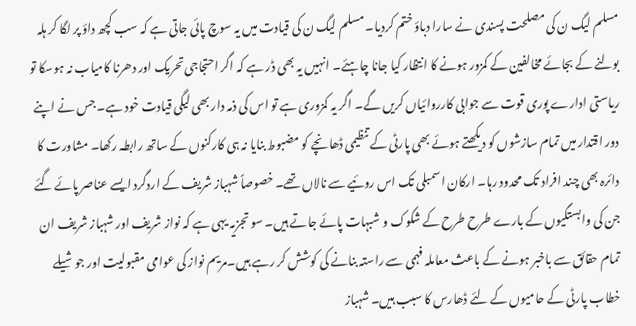مسلم لیگ ن کی مصلحت پسندی نے سارا دباؤ ختم کردیا۔ مسلم لیگ ن کی قیادت میں یہ سوچ پائی جاتی ہے کہ سب کچھ داؤ پر لگا کر ہلہ بولنے کے بجائے مخالفین کے کمزور ہونے کا انتظار کیا جانا چاہئے۔ انہیں یہ بھی ڈر ہے کہ اگر احتجاجی تحریک اور دھرنا کامیاب نہ ہوسکا تو ریاستی ادارے پوری قوت سے جوابی کارروائیاں کریں گے۔ اگر یہ کمزوری ہے تو اس کی ذمہ دار بھی لیگی قیادت خود ہے۔ جس نے اپنے دور اقتدار میں تمام سازشوں کو دیکھتے ہوئے بھی پارٹی کے تنظیمی ڈھانچے کو مضبوط بنایا نہ ہی کارکنوں کے ساتھ رابطہ رکھا۔ مشاورت کا دائرہ بھی چند افراد تک محدود رہا۔ ارکان اسمبلی تک اس روئیے سے نالاں تھے۔ خصوصاً شہباز شریف کے اردگرد ایسے عناصر پائے گئے جن کی وابستگیوں کے بارے طرح طرح کے شکوک و شبہات پائے جاتے ہیں۔ سو تجزیہ یہی ہے کہ نواز شریف اور شہباز شریف ان تمام حقائق سے باخبر ہونے کے باعث معاملہ فہمی سے راستہ بنانے کی کوشش کر رہے ہیں۔مریم نواز کی عوامی مقبولیت اور جوشیلے خطاب پارٹی کے حامیوں کے لئے ڈھارس کا سبب ہیں۔ شہباز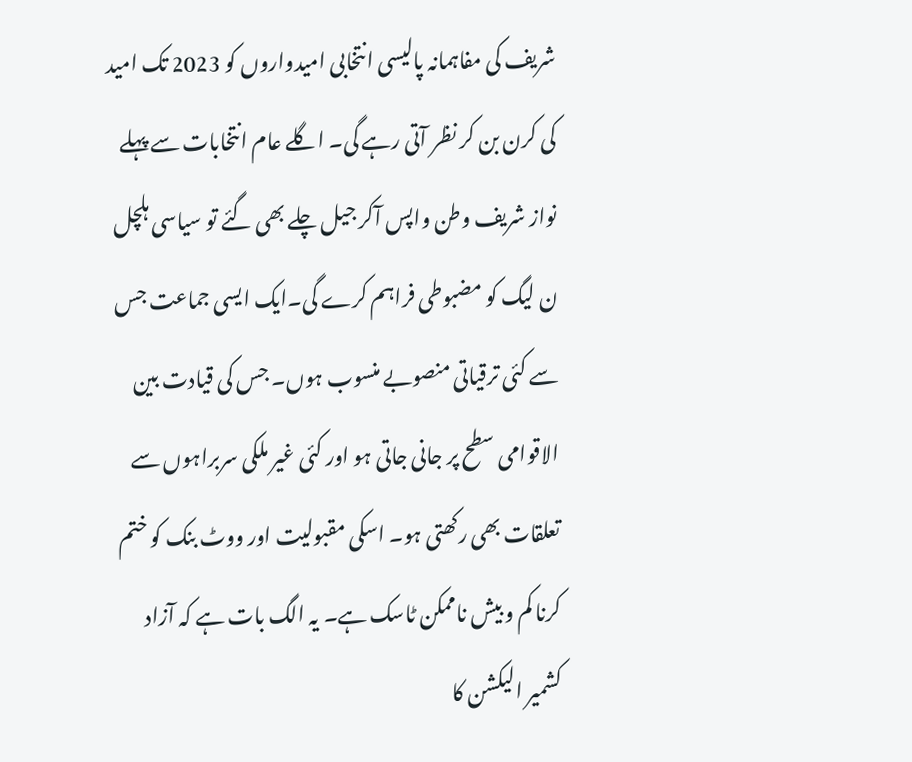شریف کی مفاہمانہ پالیسی انتخابی امیدواروں کو 2023 تک امید کی کرن بن کر نظر آتی رہے گی۔ اگلے عام انتخابات سے پہلے نواز شریف وطن واپس آکر جیل چلے بھی گئے تو سیاسی ہلچل ن لیگ کو مضبوطی فراہم کرے گی۔ایک ایسی جماعت جس سے کئی ترقیاتی منصوبے منسوب ہوں۔ جس کی قیادت بین الاقوامی سطح پر جانی جاتی ہو اور کئی غیر ملکی سربراہوں سے تعلقات بھی رکھتی ہو۔ اسکی مقبولیت اور ووٹ بنک کو ختم کرنا کم و بیش ناممکن ٹاسک ہے۔ یہ الگ بات ہے کہ آزاد کشمیر الیکشن کا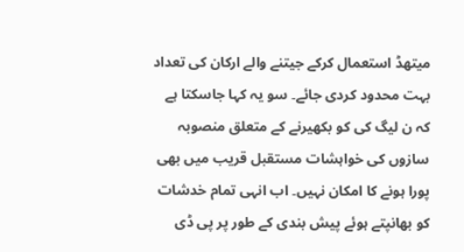میتھڈ استعمال کرکے جیتنے والے ارکان کی تعداد بہت محدود کردی جائے۔ سو یہ کہا جاسکتا ہے کہ ن لیگ کی کو بکھیرنے کے متعلق منصوبہ سازوں کی خواہشات مستقبل قریب میں بھی پورا ہونے کا امکان نہیں۔ اب انہی تمام خدشات کو بھانپتے ہوئے پیش بندی کے طور پر پی ڈی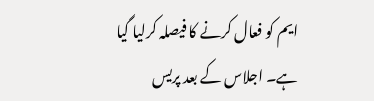ایم کو فعال کرنے کا فیصلہ کرلیا گیا ہے۔ اجلاس کے بعد پریس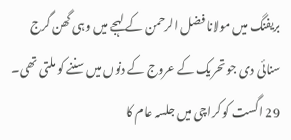بریفنگ میں مولانا فضل الرحمن کے لہجے میں وہی گھن گرج سنائی دی جو تحریک کے عروج کے دنوں میں سننے کو ملتی تھی۔ 29 اگست کو کراچی میں جلسہ عام کا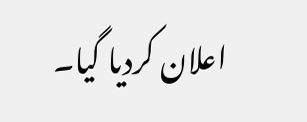اعلان کردیا گیا۔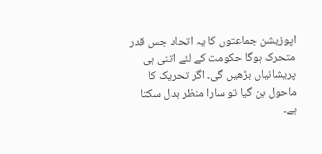اپوزیشن جماعتوں کا یہ اتحاد جس قدر متحرک ہوگا حکومت کے لئے اتنی ہی پریشانیاں بڑھیں گی۔ اگر تحریک کا ماحول بن گیا تو سارا منظر بدل سکتا ہے۔